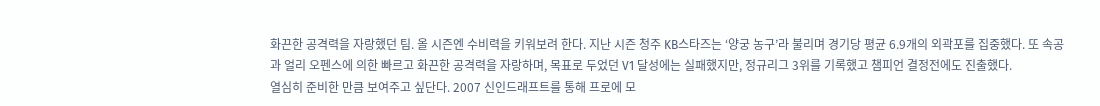화끈한 공격력을 자랑했던 팀. 올 시즌엔 수비력을 키워보려 한다. 지난 시즌 청주 KB스타즈는 ‘양궁 농구’라 불리며 경기당 평균 6.9개의 외곽포를 집중했다. 또 속공과 얼리 오펜스에 의한 빠르고 화끈한 공격력을 자랑하며, 목표로 두었던 V1 달성에는 실패했지만, 정규리그 3위를 기록했고 챔피언 결정전에도 진출했다.
열심히 준비한 만큼 보여주고 싶단다. 2007 신인드래프트를 통해 프로에 모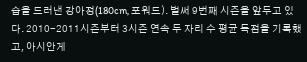습을 드러낸 강아정(180cm, 포워드). 벌써 9번째 시즌을 앞두고 있다. 2010-2011시즌부터 3시즌 연속 두 자리 수 평균 득점을 기록했고, 아시안게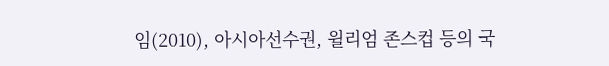임(2010), 아시아선수권, 윌리엄 존스컵 등의 국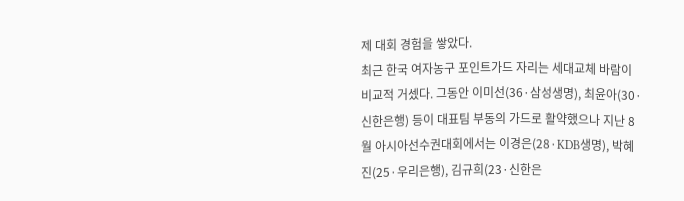제 대회 경험을 쌓았다.
최근 한국 여자농구 포인트가드 자리는 세대교체 바람이 비교적 거셌다. 그동안 이미선(36·삼성생명), 최윤아(30·신한은행) 등이 대표팀 부동의 가드로 활약했으나 지난 8월 아시아선수권대회에서는 이경은(28·KDB생명), 박혜진(25·우리은행), 김규희(23·신한은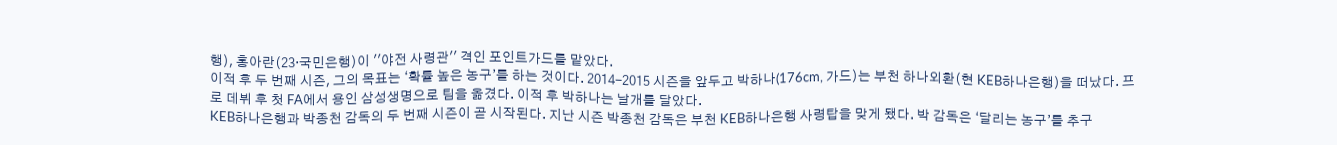행), 홍아란(23·국민은행)이 ''야전 사령관'' 격인 포인트가드를 맡았다.
이적 후 두 번째 시즌, 그의 목표는 ‘확률 높은 농구’를 하는 것이다. 2014-2015 시즌을 앞두고 박하나(176cm, 가드)는 부천 하나외환(현 KEB하나은행)을 떠났다. 프로 데뷔 후 첫 FA에서 용인 삼성생명으로 팀을 옮겼다. 이적 후 박하나는 날개를 달았다.
KEB하나은행과 박종천 감독의 두 번째 시즌이 곧 시작된다. 지난 시즌 박종천 감독은 부천 KEB하나은행 사령탑을 맞게 됐다. 박 감독은 ‘달리는 농구’를 추구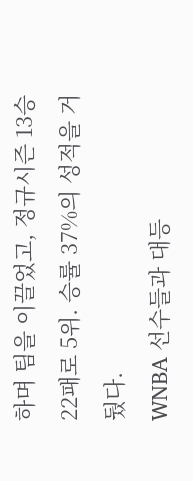하며 팀을 이끌었고, 정규시즌 13승 22패로 5위. 승률 37%의 성적을 거뒀다.
WNBA 선수들과 대등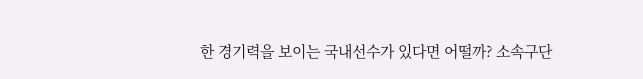한 경기력을 보이는 국내선수가 있다면 어떨까? 소속구단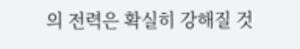의 전력은 확실히 강해질 것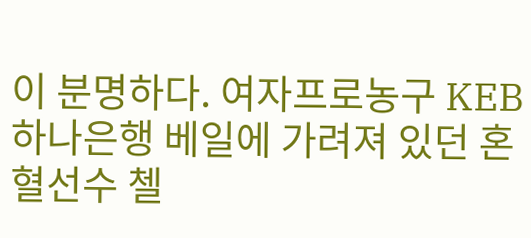이 분명하다. 여자프로농구 KEB하나은행 베일에 가려져 있던 혼혈선수 첼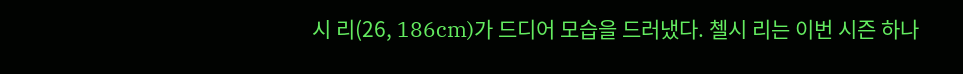시 리(26, 186cm)가 드디어 모습을 드러냈다. 첼시 리는 이번 시즌 하나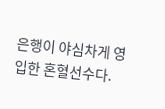은행이 야심차게 영입한 혼혈선수다.